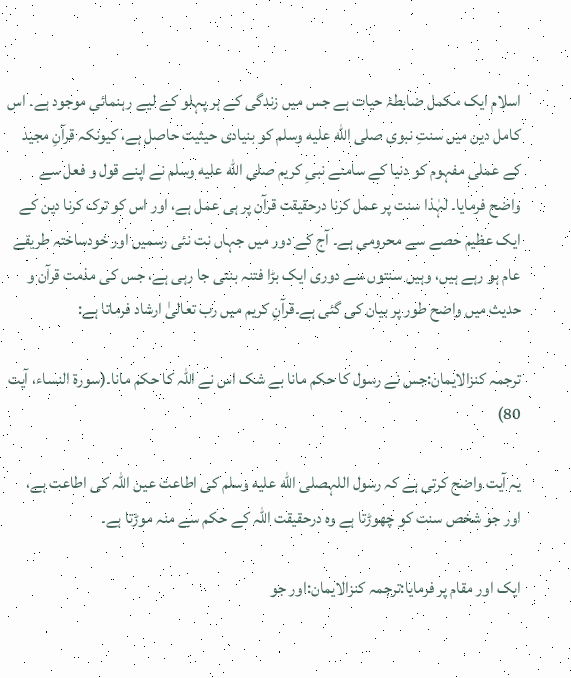اسلام ایک مکمل ضابطۂ حیات ہے جس میں زندگی کے ہر پہلو کے لیے رہنمائی موجود ہے۔ اس کامل دین میں سنتِ نبوی صلى الله عليه وسلم کو بنیادی حیثیت حاصل ہے، کیونکہ قرآنِ مجید کے عملی مفہوم کو دنیا کے سامنے نبیِ کریم صلى الله عليه وسلم نے اپنے قول و فعل سے واضح فرمایا۔ لہٰذا سنت پر عمل کرنا درحقیقت قرآن پر ہی عمل ہے، اور اس کو ترک کرنا دین کے ایک عظیم حصے سے محرومی ہے۔ آج کے دور میں جہاں نت نئی رسمیں اور خودساختہ طریقے عام ہو رہے ہیں، وہیں سنتوں سے دوری ایک بڑا فتنہ بنتی جا رہی ہے، جس کی مذمت قرآن و حدیث میں واضح طور پر بیان کی گئی ہے۔قرآنِ کریم میں رب تعالیٰ ارشاد فرماتا ہے:

ترجمہ کنزالایمان:جس نے رسول کا حکم مانا بے شک اس نے اللہ کا حکم مانا۔(سورۃ النساء، آیت 80)

یہ آیت واضح کرتی ہے کہ رسول اللہصلى الله عليه وسلم کی اطاعت عین اللہ کی اطاعت ہے، اور جو شخص سنت کو چھوڑتا ہے وہ درحقیقت اللہ کے حکم سے منہ موڑتا ہے۔

ایک اور مقام پر فرمایا:ترجمہ کنزالایمان:اور جو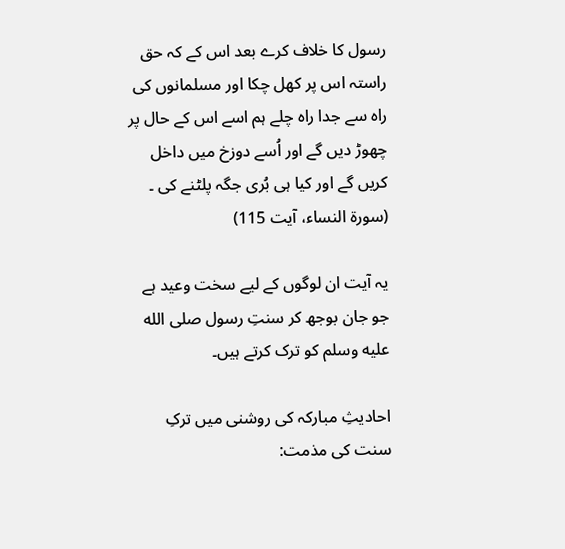رسول کا خلاف کرے بعد اس کے کہ حق راستہ اس پر کھل چکا اور مسلمانوں کی راہ سے جدا راہ چلے ہم اسے اس کے حال پر چھوڑ دیں گے اور اُسے دوزخ میں داخل کریں گے اور کیا ہی بُری جگہ پلٹنے کی ۔ (سورۃ النساء، آیت 115)

یہ آیت ان لوگوں کے لیے سخت وعید ہے جو جان بوجھ کر سنتِ رسول صلى الله عليه وسلم کو ترک کرتے ہیں۔

احادیثِ مبارکہ کی روشنی میں ترکِ سنت کی مذمت: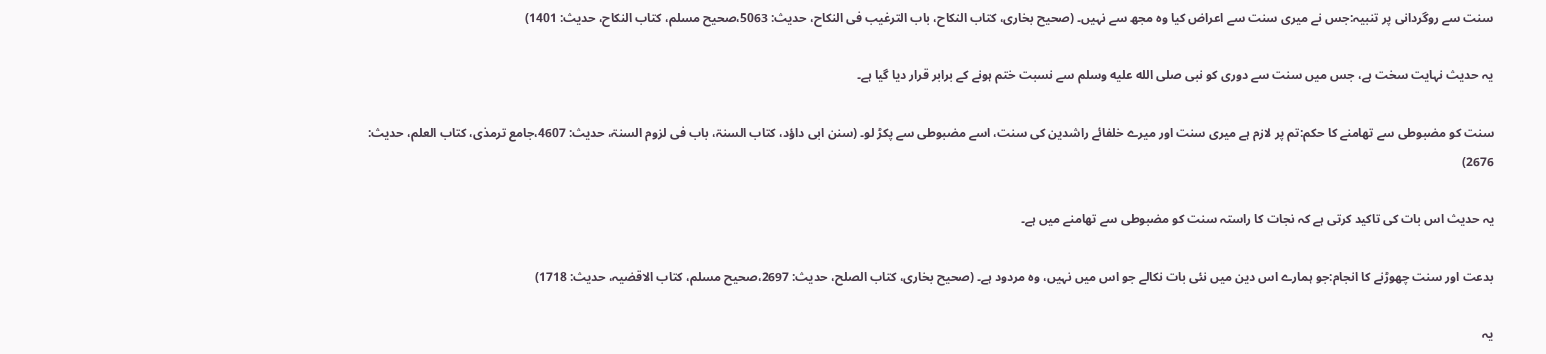سنت سے روگردانی پر تنبیہ:جس نے میری سنت سے اعراض کیا وہ مجھ سے نہیں۔ (صحیح بخاری، کتاب النکاح، باب الترغیب فی النکاح، حدیث: 5063،صحیح مسلم، کتاب النکاح، حدیث: 1401)

یہ حدیث نہایت سخت ہے، جس میں سنت سے دوری کو نبی صلى الله عليه وسلم سے نسبت ختم ہونے کے برابر قرار دیا گیا ہے۔

سنت کو مضبوطی سے تھامنے کا حکم:تم پر لازم ہے میری سنت اور میرے خلفائے راشدین کی سنت، اسے مضبوطی سے پکڑ لو۔ (سنن ابی داؤد، کتاب السنۃ، باب فی لزوم السنۃ، حدیث: 4607،جامع ترمذی، کتاب العلم، حدیث: 2676)

یہ حدیث اس بات کی تاکید کرتی ہے کہ نجات کا راستہ سنت کو مضبوطی سے تھامنے میں ہے۔

بدعت اور سنت چھوڑنے کا انجام:جو ہمارے اس دین میں نئی بات نکالے جو اس میں نہیں، وہ مردود ہے۔ (صحیح بخاری، کتاب الصلح، حدیث: 2697،صحیح مسلم، کتاب الاقضیہ، حدیث: 1718)

یہ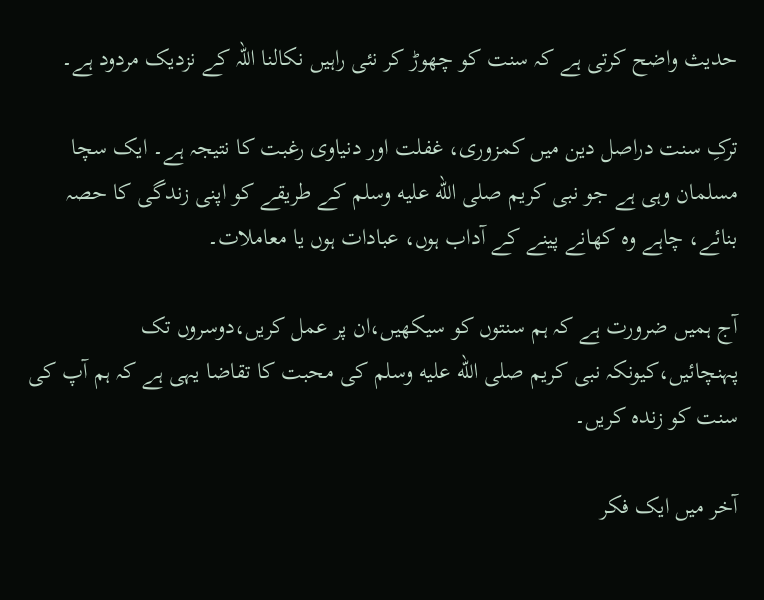حدیث واضح کرتی ہے کہ سنت کو چھوڑ کر نئی راہیں نکالنا اللہ کے نزدیک مردود ہے۔

ترکِ سنت دراصل دین میں کمزوری، غفلت اور دنیاوی رغبت کا نتیجہ ہے۔ ایک سچا مسلمان وہی ہے جو نبی کریم صلى الله عليه وسلم کے طریقے کو اپنی زندگی کا حصہ بنائے، چاہے وہ کھانے پینے کے آداب ہوں، عبادات ہوں یا معاملات۔

آج ہمیں ضرورت ہے کہ ہم سنتوں کو سیکھیں،ان پر عمل کریں،دوسروں تک پہنچائیں،کیونکہ نبی کریم صلى الله عليه وسلم کی محبت کا تقاضا یہی ہے کہ ہم آپ کی سنت کو زندہ کریں۔

آخر میں ایک فکر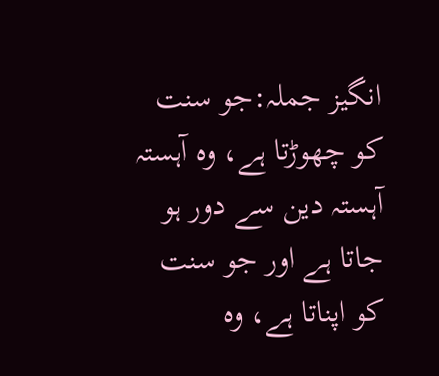انگیز جملہ:جو سنت کو چھوڑتا ہے، وہ آہستہ آہستہ دین سے دور ہو جاتا ہے اور جو سنت کو اپناتا ہے، وہ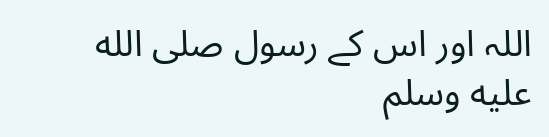اللہ اور اس کے رسول صلى الله عليه وسلم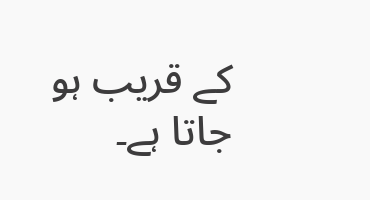کے قریب ہو جاتا ہے۔